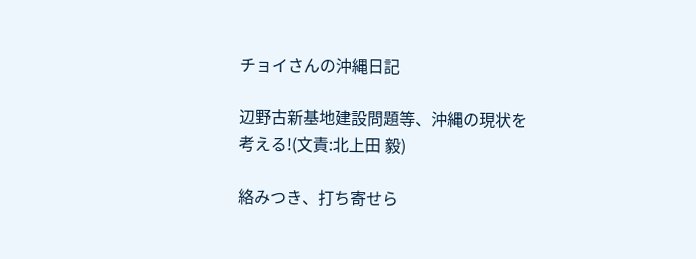チョイさんの沖縄日記

辺野古新基地建設問題等、沖縄の現状を考える!(文責:北上田 毅)

絡みつき、打ち寄せら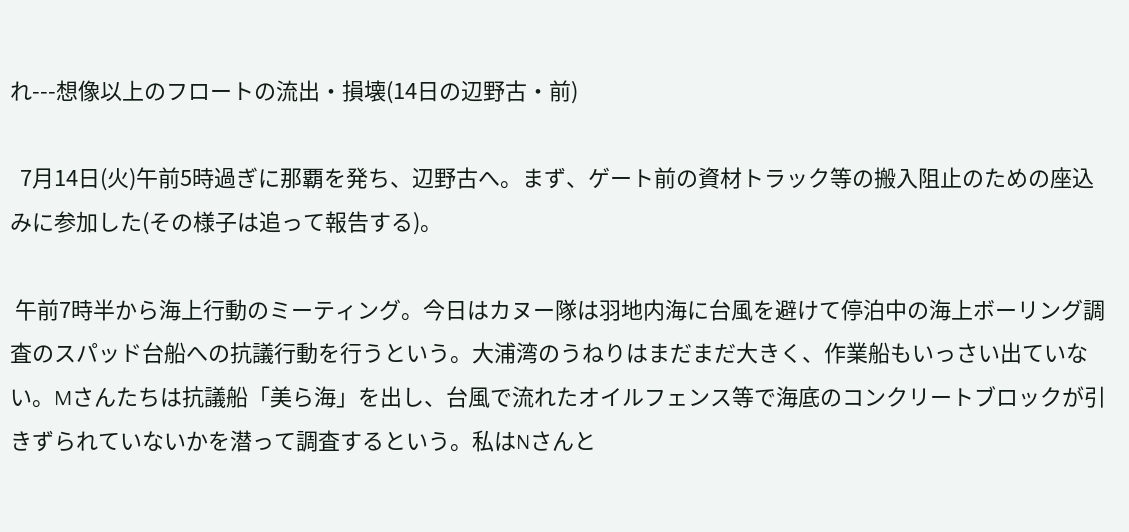れ---想像以上のフロートの流出・損壊(14日の辺野古・前)

  7月14日(火)午前5時過ぎに那覇を発ち、辺野古へ。まず、ゲート前の資材トラック等の搬入阻止のための座込みに参加した(その様子は追って報告する)。

 午前7時半から海上行動のミーティング。今日はカヌー隊は羽地内海に台風を避けて停泊中の海上ボーリング調査のスパッド台船への抗議行動を行うという。大浦湾のうねりはまだまだ大きく、作業船もいっさい出ていない。Mさんたちは抗議船「美ら海」を出し、台風で流れたオイルフェンス等で海底のコンクリートブロックが引きずられていないかを潜って調査するという。私はNさんと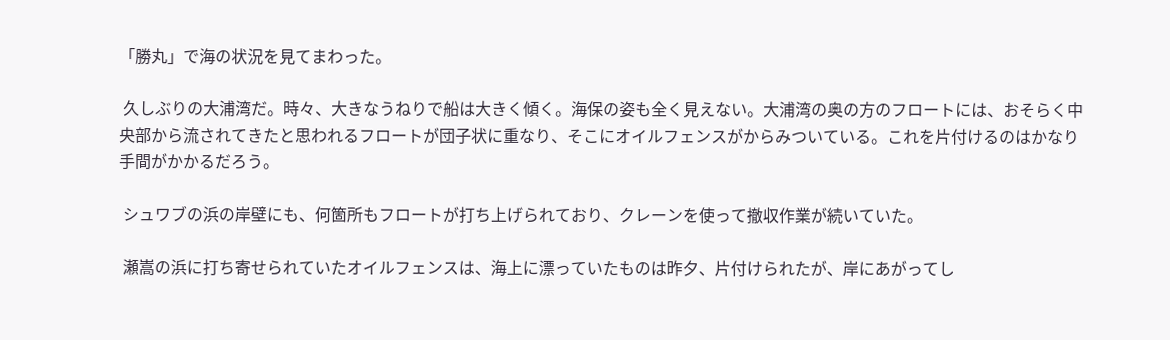「勝丸」で海の状況を見てまわった。

 久しぶりの大浦湾だ。時々、大きなうねりで船は大きく傾く。海保の姿も全く見えない。大浦湾の奥の方のフロートには、おそらく中央部から流されてきたと思われるフロートが団子状に重なり、そこにオイルフェンスがからみついている。これを片付けるのはかなり手間がかかるだろう。

 シュワブの浜の岸壁にも、何箇所もフロートが打ち上げられており、クレーンを使って撤収作業が続いていた。

 瀬嵩の浜に打ち寄せられていたオイルフェンスは、海上に漂っていたものは昨夕、片付けられたが、岸にあがってし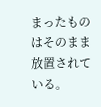まったものはそのまま放置されている。